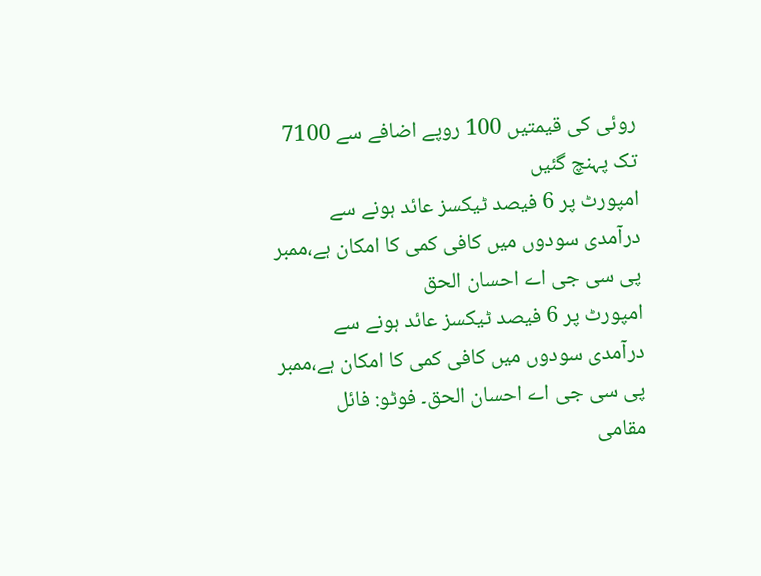روئی کی قیمتیں 100 روپے اضافے سے 7100 تک پہنچ گئیں
امپورٹ پر 6 فیصد ٹیکسز عائد ہونے سے درآمدی سودوں میں کافی کمی کا امکان ہے،ممبر پی سی جی اے احسان الحق
امپورٹ پر 6 فیصد ٹیکسز عائد ہونے سے درآمدی سودوں میں کافی کمی کا امکان ہے،ممبر پی سی جی اے احسان الحق۔ فوٹو: فائل
مقامی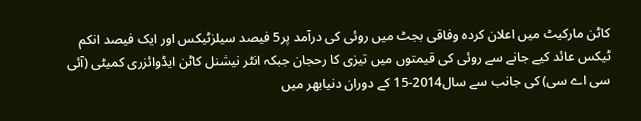کاٹن مارکیٹ میں اعلان کردہ وفاقی بجٹ میں روئی کی درآمد پر5 فیصد سیلزٹیکس اور ایک فیصد انکم ٹیکس عائد کیے جانے سے روئی کی قیمتوں میں تیزی کا رحجان جبکہ انٹر نیشنل کاٹن ایڈوائزری کمیٹی (آئی سی اے سی) کی جانب سے سال2014-15 کے دوران دنیابھر میں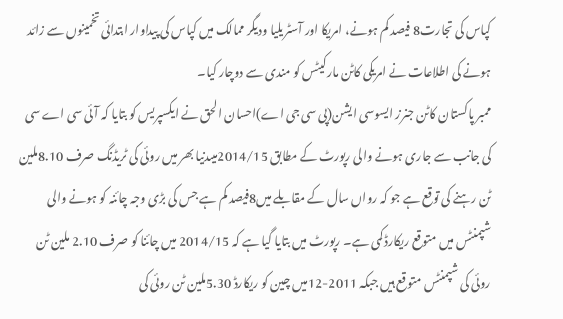کپاس کی تجارت8 فیصد کم ہونے، امریکا اور آسٹریلیا ودیگر ممالک میں کپاس کی پیداوار ابتدائی تخمینوں سے زائد ہونے کی اطلاعات نے امریکی کاٹن مارکیٹس کو مندی سے دوچار کیا۔
ممبر پاکستان کاٹن جنرز ایسوسی ایشن(پی سی جی اے)احسان الحق نے ایکسپریس کو بتایا کہ آئی سی اے سی کی جانب سے جاری ہونے والی رپورٹ کے مطابق 2014/15میںدنیا بھر میں روئی کی ٹریڈنگ صرف 8.10ملین ٹن رہنے کی توقع ہے جو کہ رواں سال کے مقابلے میں8فیصد کم ہے جس کی بڑی وجہ چائنہ کو ہونے والی شپمنٹس میں متوقع ریکارڈ کمی ہے۔ رپورٹ میں بتایا گیا ہے کہ 2014/15 میں چائنا کو صرف 2.10 ملین ٹن روئی کی شپمنٹس متوقع ہیں جبکہ 2011-12میں چین کو ریکارڈ 5.30ملین ٹن روئی کی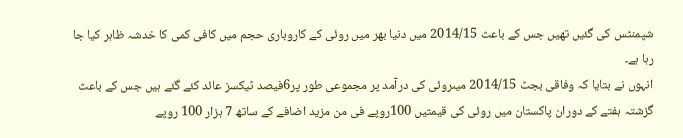شپمنٹس کی گئیں تھیں جس کے باعث 2014/15 میں دنیا بھر میں روئی کے کاروباری حجم میں کافی کمی کا خدشہ ظاہر کیا جا رہا ہے۔
انہوں نے بتایا کہ وفاقی بجٹ 2014/15 میںروئی کی درآمد پر مجموعی طور پر6فیصد ٹیکسز عائد کئے گئے ہیں جس کے باعث گزشتہ ہفتے کے دوران پاکستان میں روئی کی قیمتیں 100روپے فی من مزید اضافے کے ساتھ 7 ہزار 100 روپے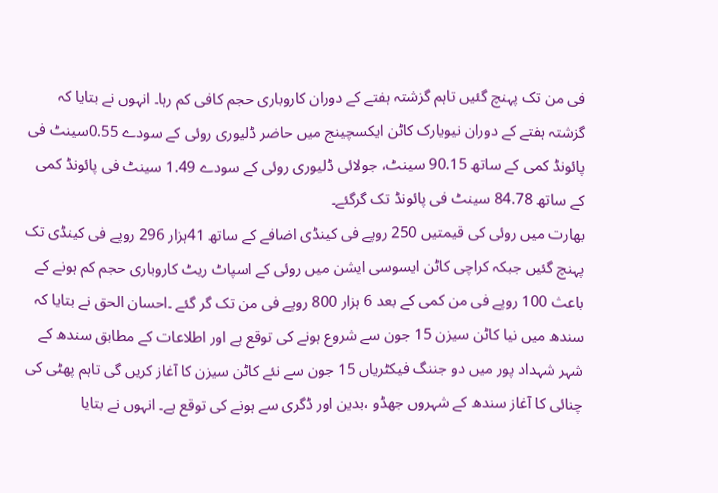فی من تک پہنچ گئیں تاہم گزشتہ ہفتے کے دوران کاروباری حجم کافی کم رہا۔ انہوں نے بتایا کہ گزشتہ ہفتے کے دوران نیویارک کاٹن ایکسچینج میں حاضر ڈلیوری روئی کے سودے 0.55سینٹ فی پائونڈ کمی کے ساتھ 90.15 سینٹ، جولائی ڈلیوری روئی کے سودے 1.49 سینٹ فی پائونڈ کمی کے ساتھ 84.78 سینٹ فی پائونڈ تک گرگئے۔
بھارت میں روئی کی قیمتیں 250 روپے فی کینڈی اضافے کے ساتھ 41ہزار 296 روپے فی کینڈی تک پہنچ گئیں جبکہ کراچی کاٹن ایسوسی ایشن میں روئی کے اسپاٹ ریٹ کاروباری حجم کم ہونے کے باعث 100 روپے فی من کمی کے بعد 6 ہزار 800 روپے فی من تک گر گئے ۔احسان الحق نے بتایا کہ سندھ میں نیا کاٹن سیزن 15 جون سے شروع ہونے کی توقع ہے اور اطلاعات کے مطابق سندھ کے شہر شہداد پور میں دو جننگ فیکٹریاں 15 جون سے نئے کاٹن سیزن کا آغاز کریں گی تاہم پھٹی کی چنائی کا آغاز سندھ کے شہروں جھڈو ،بدین اور ڈگری سے ہونے کی توقع ہے۔ انہوں نے بتایا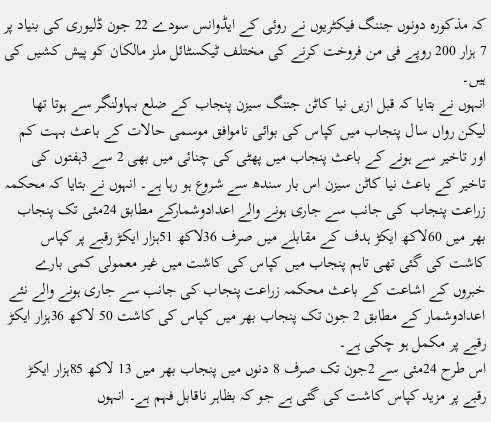کہ مذکورہ دونوں جننگ فیکٹریوں نے روئی کے ایڈوانس سودے 22 جون ڈلیوری کی بنیاد پر 7 ہزار 200 روپے فی من فروخت کرنے کی مختلف ٹیکسٹائل ملز مالکان کو پیش کشیں کی ہیں۔
انہوں نے بتایا کہ قبل ازیں نیا کاٹن جننگ سیزن پنجاب کے ضلع بہاولنگر سے ہوتا تھا لیکن رواں سال پنجاب میں کپاس کی بوائی ناموافق موسمی حالات کے باعث بہت کم اور تاخیر سے ہونے کے باعث پنجاب میں پھٹی کی چنائی میں بھی 2 سے 3ہفتوں کی تاخیر کے باعث نیا کاٹن سیزن اس بار سندھ سے شروع ہو رہا ہے۔ انہوں نے بتایا کہ محکمہ زراعت پنجاب کی جانب سے جاری ہونے والے اعدادوشمارکے مطابق 24مئی تک پنجاب بھر میں 60لاکھ ایکڑ ہدف کے مقابلے میں صرف 36لاکھ 51ہزار ایکڑ رقبے پر کپاس کاشت کی گئی تھی تاہم پنجاب میں کپاس کی کاشت میں غیر معمولی کمی بارے خبروں کے اشاعت کے باعث محکمہ زراعت پنجاب کی جانب سے جاری ہونے والے نئے اعدادوشمار کے مطابق 2 جون تک پنجاب بھر میں کپاس کی کاشت 50 لاکھ 36ہزار ایکڑ رقبے پر مکمل ہو چکی ہے۔
اس طرح 24مئی سے 2جون تک صرف 8 دنوں میں پنجاب بھر میں 13 لاکھ 85ہزار ایکڑ رقبے پر مزید کپاس کاشت کی گئی ہے جو کہ بظاہر ناقابل فہم ہے۔ انہوں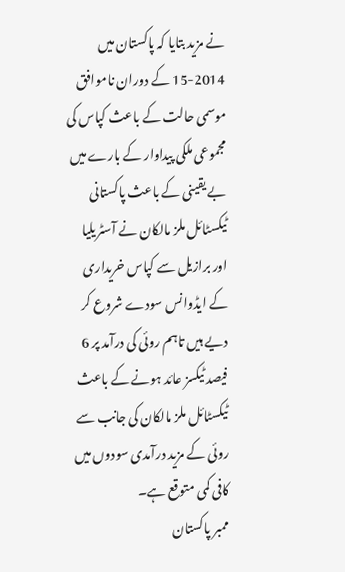نے مزید بتایا کہ پاکستان میں 2014-15 کے دوران ناموافق موسمی حالت کے باعث کپاس کی مجموعی ملکی پیداوار کے بارے میں بے یقینی کے باعث پاکستانی ٹیکسٹائل ملز مالکان نے آسٹریلیا اور برازیل سے کپاس خریداری کے ایڈوانس سودے شروع کر دیے ہیں تاہم روئی کی درآمد پر 6 فیصد ٹیکسز عائد ہونے کے باعث ٹیکسٹائل ملز مالکان کی جانب سے روئی کے مزید درآمدی سودوں میں کافی کمی متوقع ہے۔
ممبر پاکستان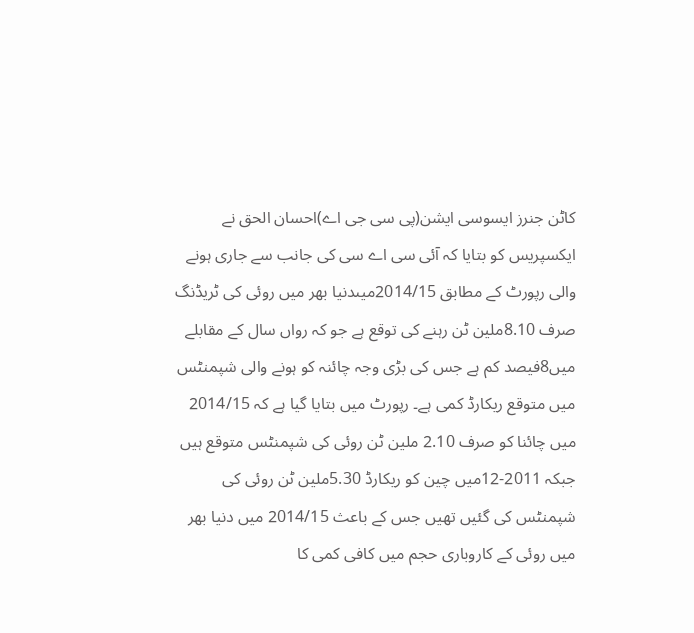کاٹن جنرز ایسوسی ایشن(پی سی جی اے)احسان الحق نے ایکسپریس کو بتایا کہ آئی سی اے سی کی جانب سے جاری ہونے والی رپورٹ کے مطابق 2014/15میںدنیا بھر میں روئی کی ٹریڈنگ صرف 8.10ملین ٹن رہنے کی توقع ہے جو کہ رواں سال کے مقابلے میں8فیصد کم ہے جس کی بڑی وجہ چائنہ کو ہونے والی شپمنٹس میں متوقع ریکارڈ کمی ہے۔ رپورٹ میں بتایا گیا ہے کہ 2014/15 میں چائنا کو صرف 2.10 ملین ٹن روئی کی شپمنٹس متوقع ہیں جبکہ 2011-12میں چین کو ریکارڈ 5.30ملین ٹن روئی کی شپمنٹس کی گئیں تھیں جس کے باعث 2014/15 میں دنیا بھر میں روئی کے کاروباری حجم میں کافی کمی کا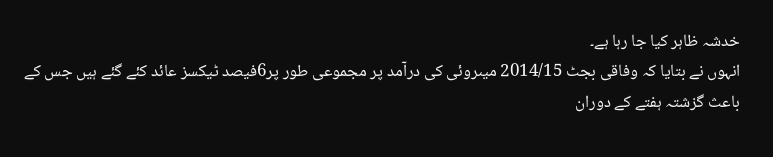خدشہ ظاہر کیا جا رہا ہے۔
انہوں نے بتایا کہ وفاقی بجٹ 2014/15 میںروئی کی درآمد پر مجموعی طور پر6فیصد ٹیکسز عائد کئے گئے ہیں جس کے باعث گزشتہ ہفتے کے دوران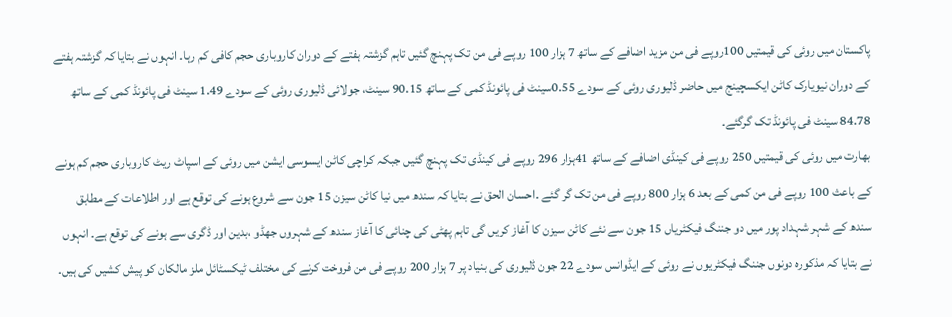پاکستان میں روئی کی قیمتیں 100روپے فی من مزید اضافے کے ساتھ 7 ہزار 100 روپے فی من تک پہنچ گئیں تاہم گزشتہ ہفتے کے دوران کاروباری حجم کافی کم رہا۔ انہوں نے بتایا کہ گزشتہ ہفتے کے دوران نیویارک کاٹن ایکسچینج میں حاضر ڈلیوری روئی کے سودے 0.55سینٹ فی پائونڈ کمی کے ساتھ 90.15 سینٹ، جولائی ڈلیوری روئی کے سودے 1.49 سینٹ فی پائونڈ کمی کے ساتھ 84.78 سینٹ فی پائونڈ تک گرگئے۔
بھارت میں روئی کی قیمتیں 250 روپے فی کینڈی اضافے کے ساتھ 41ہزار 296 روپے فی کینڈی تک پہنچ گئیں جبکہ کراچی کاٹن ایسوسی ایشن میں روئی کے اسپاٹ ریٹ کاروباری حجم کم ہونے کے باعث 100 روپے فی من کمی کے بعد 6 ہزار 800 روپے فی من تک گر گئے ۔احسان الحق نے بتایا کہ سندھ میں نیا کاٹن سیزن 15 جون سے شروع ہونے کی توقع ہے اور اطلاعات کے مطابق سندھ کے شہر شہداد پور میں دو جننگ فیکٹریاں 15 جون سے نئے کاٹن سیزن کا آغاز کریں گی تاہم پھٹی کی چنائی کا آغاز سندھ کے شہروں جھڈو ،بدین اور ڈگری سے ہونے کی توقع ہے۔ انہوں نے بتایا کہ مذکورہ دونوں جننگ فیکٹریوں نے روئی کے ایڈوانس سودے 22 جون ڈلیوری کی بنیاد پر 7 ہزار 200 روپے فی من فروخت کرنے کی مختلف ٹیکسٹائل ملز مالکان کو پیش کشیں کی ہیں۔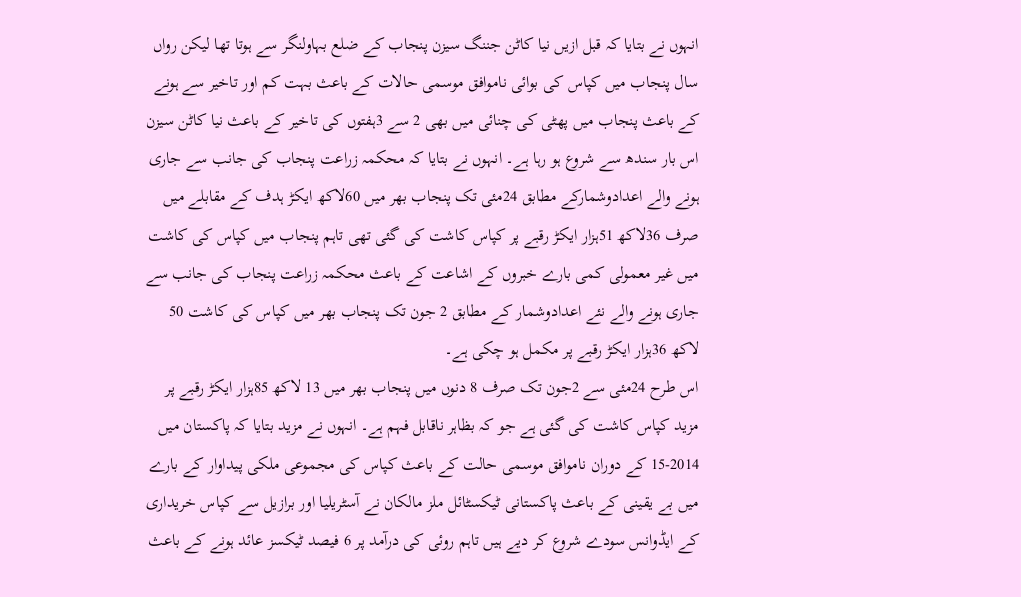انہوں نے بتایا کہ قبل ازیں نیا کاٹن جننگ سیزن پنجاب کے ضلع بہاولنگر سے ہوتا تھا لیکن رواں سال پنجاب میں کپاس کی بوائی ناموافق موسمی حالات کے باعث بہت کم اور تاخیر سے ہونے کے باعث پنجاب میں پھٹی کی چنائی میں بھی 2 سے 3ہفتوں کی تاخیر کے باعث نیا کاٹن سیزن اس بار سندھ سے شروع ہو رہا ہے۔ انہوں نے بتایا کہ محکمہ زراعت پنجاب کی جانب سے جاری ہونے والے اعدادوشمارکے مطابق 24مئی تک پنجاب بھر میں 60لاکھ ایکڑ ہدف کے مقابلے میں صرف 36لاکھ 51ہزار ایکڑ رقبے پر کپاس کاشت کی گئی تھی تاہم پنجاب میں کپاس کی کاشت میں غیر معمولی کمی بارے خبروں کے اشاعت کے باعث محکمہ زراعت پنجاب کی جانب سے جاری ہونے والے نئے اعدادوشمار کے مطابق 2 جون تک پنجاب بھر میں کپاس کی کاشت 50 لاکھ 36ہزار ایکڑ رقبے پر مکمل ہو چکی ہے۔
اس طرح 24مئی سے 2جون تک صرف 8 دنوں میں پنجاب بھر میں 13 لاکھ 85ہزار ایکڑ رقبے پر مزید کپاس کاشت کی گئی ہے جو کہ بظاہر ناقابل فہم ہے۔ انہوں نے مزید بتایا کہ پاکستان میں 2014-15 کے دوران ناموافق موسمی حالت کے باعث کپاس کی مجموعی ملکی پیداوار کے بارے میں بے یقینی کے باعث پاکستانی ٹیکسٹائل ملز مالکان نے آسٹریلیا اور برازیل سے کپاس خریداری کے ایڈوانس سودے شروع کر دیے ہیں تاہم روئی کی درآمد پر 6 فیصد ٹیکسز عائد ہونے کے باعث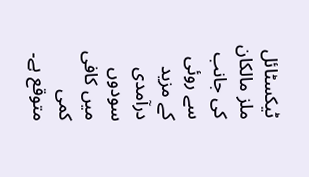ٹیکسٹائل ملز مالکان کی جانب سے روئی کے مزید درآمدی سودوں میں کافی کمی متوقع ہے۔